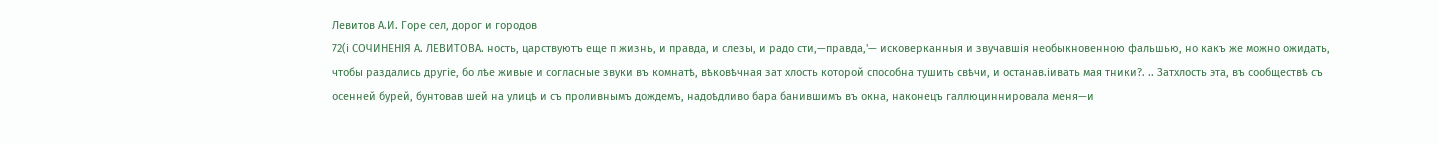Левитов А.И. Горе сел, дорог и городов
72(і СОЧИНЕНІЯ А. ЛЕВИТОВА. ность, царствуютъ еще п жизнь, и правда, и слезы, и радо сти,—правда,'— исковерканныя и звучавшія необыкновенною фальшью, но какъ же можно ожидать, чтобы раздались другіе, бо лѣе живые и согласные звуки въ комнатѣ, вѣковѣчная зат хлость которой способна тушить свѣчи, и останав.іивать мая тники?. .. Затхлость эта, въ сообществѣ съ осенней бурей, бунтовав шей на улицѣ и съ проливнымъ дождемъ, надоѣдливо бара банившимъ въ окна, наконецъ галлюциннировала меня—и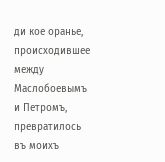ди кое оранье, происходившее между Маслобоевымъ и Петромъ, превратилось въ моихъ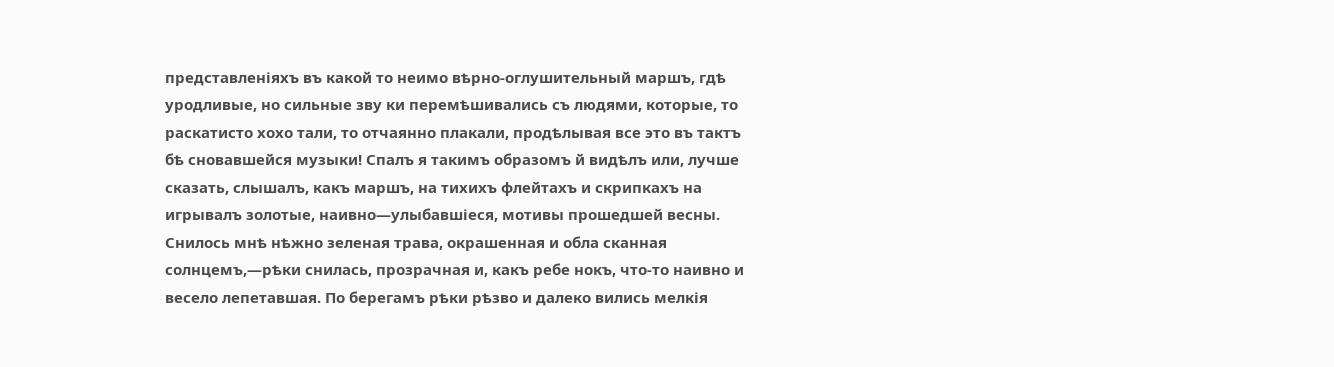представленіяхъ въ какой то неимо вѣрно-оглушительный маршъ, гдѣ уродливые, но сильные зву ки перемѣшивались съ людями, которые, то раскатисто хохо тали, то отчаянно плакали, продѣлывая все это въ тактъ бѣ сновавшейся музыки! Спалъ я такимъ образомъ й видѣлъ или, лучше сказать, слышалъ, какъ маршъ, на тихихъ флейтахъ и скрипкахъ на игрывалъ золотые, наивно—улыбавшіеся, мотивы прошедшей весны. Снилось мнѣ нѣжно зеленая трава, окрашенная и обла сканная солнцемъ,—рѣки снилась, прозрачная и, какъ ребе нокъ, что-то наивно и весело лепетавшая. По берегамъ рѣки рѣзво и далеко вились мелкія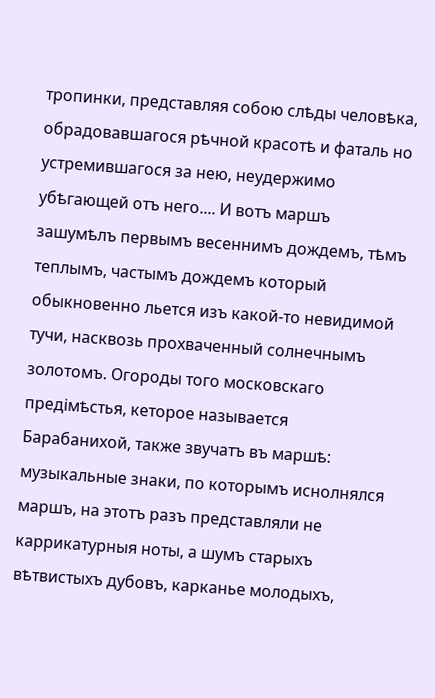тропинки, представляя собою слѣды человѣка, обрадовавшагося рѣчной красотѣ и фаталь но устремившагося за нею, неудержимо убѣгающей отъ него.... И вотъ маршъ зашумѣлъ первымъ весеннимъ дождемъ, тѣмъ теплымъ, частымъ дождемъ который обыкновенно льется изъ какой-то невидимой тучи, насквозь прохваченный солнечнымъ золотомъ. Огороды того московскаго предімѣстья, кеторое называется Барабанихой, также звучатъ въ маршѣ: музыкальные знаки, по которымъ иснолнялся маршъ, на этотъ разъ представляли не каррикатурныя ноты, а шумъ старыхъ вѣтвистыхъ дубовъ, карканье молодыхъ,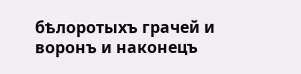бѣлоротыхъ грачей и воронъ и наконецъ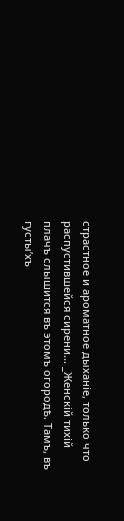страстное и ароматное дыханіе, только что распустившейся сирени... _Женскій тихій плачъ слышится въ этомъ огородѣ. Тамъ, въ густы’хъ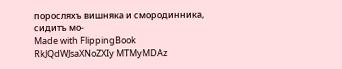поросляхъ вишняка и смородинника, сидитъ мо-
Made with FlippingBook
RkJQdWJsaXNoZXIy MTMyMDAz